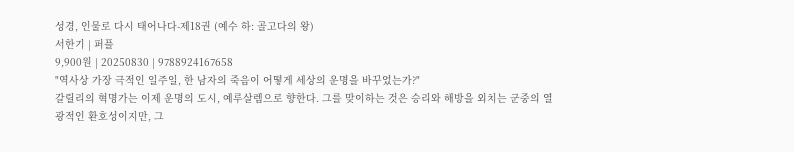성경, 인물로 다시 태어나다-제18권 (예수 하: 골고다의 왕)
서한기 | 퍼플
9,900원 | 20250830 | 9788924167658
"역사상 가장 극적인 일주일, 한 남자의 죽음이 어떻게 세상의 운명을 바꾸었는가?"
갈릴리의 혁명가는 이제 운명의 도시, 예루살렘으로 향한다. 그를 맞이하는 것은 승리와 해방을 외치는 군중의 열광적인 환호성이지만, 그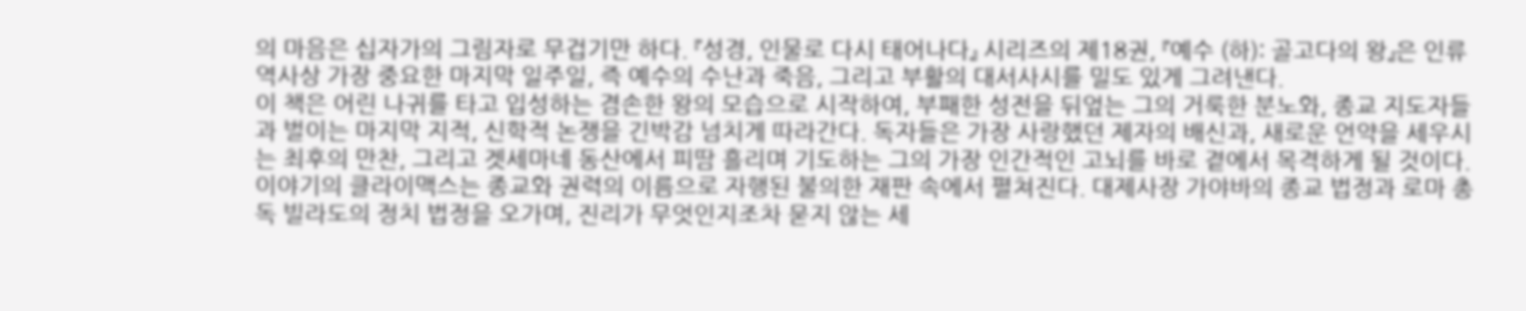의 마음은 십자가의 그림자로 무겁기만 하다. 『성경, 인물로 다시 태어나다』 시리즈의 제18권, 『예수 (하): 골고다의 왕』은 인류 역사상 가장 중요한 마지막 일주일, 즉 예수의 수난과 죽음, 그리고 부활의 대서사시를 밀도 있게 그려낸다.
이 책은 어린 나귀를 타고 입성하는 겸손한 왕의 모습으로 시작하여, 부패한 성전을 뒤엎는 그의 거룩한 분노와, 종교 지도자들과 벌이는 마지막 지적, 신학적 논쟁을 긴박감 넘치게 따라간다. 독자들은 가장 사랑했던 제자의 배신과, 새로운 언약을 세우시는 최후의 만찬, 그리고 겟세마네 동산에서 피땀 흘리며 기도하는 그의 가장 인간적인 고뇌를 바로 곁에서 목격하게 될 것이다.
이야기의 클라이맥스는 종교와 권력의 이름으로 자행된 불의한 재판 속에서 펼쳐진다. 대제사장 가야바의 종교 법정과 로마 총독 빌라도의 정치 법정을 오가며, 진리가 무엇인지조차 묻지 않는 세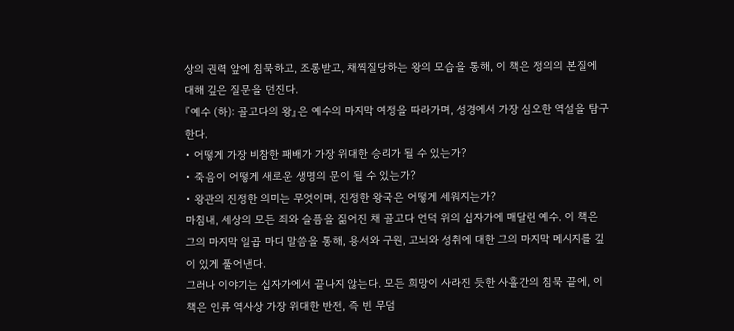상의 권력 앞에 침묵하고, 조롱받고, 채찍질당하는 왕의 모습을 통해, 이 책은 정의의 본질에 대해 깊은 질문을 던진다.
『예수 (하): 골고다의 왕』은 예수의 마지막 여정을 따라가며, 성경에서 가장 심오한 역설을 탐구한다.
• 어떻게 가장 비참한 패배가 가장 위대한 승리가 될 수 있는가?
• 죽음이 어떻게 새로운 생명의 문이 될 수 있는가?
• 왕관의 진정한 의미는 무엇이며, 진정한 왕국은 어떻게 세워지는가?
마침내, 세상의 모든 죄와 슬픔을 짊어진 채 골고다 언덕 위의 십자가에 매달린 예수. 이 책은 그의 마지막 일곱 마디 말씀을 통해, 용서와 구원, 고뇌와 성취에 대한 그의 마지막 메시지를 깊이 있게 풀어낸다.
그러나 이야기는 십자가에서 끝나지 않는다. 모든 희망이 사라진 듯한 사흘간의 침묵 끝에, 이 책은 인류 역사상 가장 위대한 반전, 즉 빈 무덤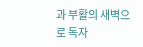과 부활의 새벽으로 독자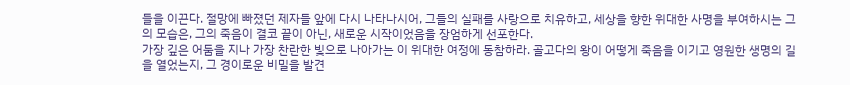들을 이끈다. 절망에 빠졌던 제자들 앞에 다시 나타나시어, 그들의 실패를 사랑으로 치유하고, 세상을 향한 위대한 사명을 부여하시는 그의 모습은, 그의 죽음이 결코 끝이 아닌, 새로운 시작이었음을 장엄하게 선포한다.
가장 깊은 어둠을 지나 가장 찬란한 빛으로 나아가는 이 위대한 여정에 동참하라. 골고다의 왕이 어떻게 죽음을 이기고 영원한 생명의 길을 열었는지, 그 경이로운 비밀을 발견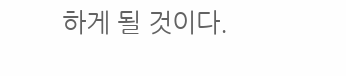하게 될 것이다.